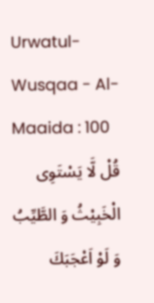Urwatul-Wusqaa - Al-Maaida : 100
قُلْ لَّا یَسْتَوِی الْخَبِیْثُ وَ الطَّیِّبُ وَ لَوْ اَعْجَبَكَ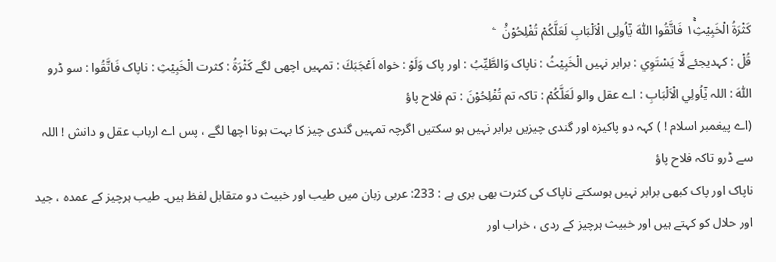كَثْرَةُ الْخَبِیْثِ١ۚ فَاتَّقُوا اللّٰهَ یٰۤاُولِی الْاَلْبَابِ لَعَلَّكُمْ تُفْلِحُوْنَ۠   ۧ
قُلْ : کہدیجئے لَّا يَسْتَوِي : برابر نہیں الْخَبِيْثُ : ناپاک وَالطَّيِّبُ : اور پاک وَلَوْ : خواہ اَعْجَبَكَ : تمہیں اچھی لگے كَثْرَةُ : کثرت الْخَبِيْثِ : ناپاک فَاتَّقُوا : سو ڈرو اللّٰهَ : اللہ يٰٓاُولِي الْاَلْبَابِ : اے عقل والو لَعَلَّكُمْ : تاکہ تم تُفْلِحُوْنَ : تم فلاح پاؤ
(اے پیغمبر اسلام ! ) کہہ دو پاکیزہ اور گندی چیزیں برابر نہیں ہو سکتیں اگرچہ تمہیں گندی چیز کا بہت ہونا اچھا لگے ، پس اے ارباب عقل و دانش ! اللہ سے ڈرو تاکہ فلاح پاؤ
ناپاک اور پاک کبھی برابر نہیں ہوسکتے ناپاک کی کثرت بھی بری ہے : 233: عربی زبان میں طیب اور خبیث دو متقابل لفظ ہیں۔ طیب ہرچیز کے عمدہ ، جید اور حلال کو کہتے ہیں اور خبیث ہرچیز کے ردی ، خراب اور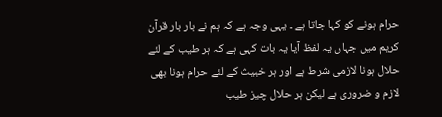حرام ہونے کو کہا جاتا ہے ۔ یہی وجہ ہے کہ ہم نے بار بار قرآن کریم میں جہاں یہ لفظ آیا یہ بات کہی ہے کہ ہر طیب کے لئے حلال ہونا لازمی شرط ہے اور ہر خبیث کے لئے حرام ہونا بھی لازم و ضروری ہے لیکن ہر حلال چیز طیب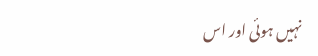نہیں ہوئی اور اس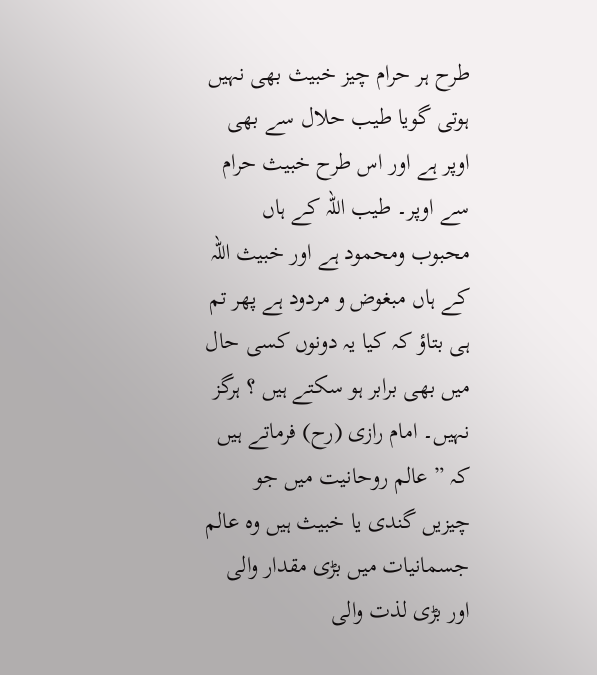طرح ہر حرام چیز خبیث بھی نہیں ہوتی گویا طیب حلال سے بھی اوپر ہے اور اس طرح خبیث حرام سے اوپر۔ طیب اللہ کے ہاں محبوب ومحمود ہے اور خبیث اللہ کے ہاں مبغوض و مردود ہے پھر تم ہی بتاؤ کہ کیا یہ دونوں کسی حال میں بھی برابر ہو سکتے ہیں ؟ ہرگز نہیں۔ امام رازی (رح) فرماتے ہیں کہ ” عالم روحانیت میں جو چیزیں گندی یا خبیث ہیں وہ عالم جسمانیات میں بڑی مقدار والی اور بڑی لذت والی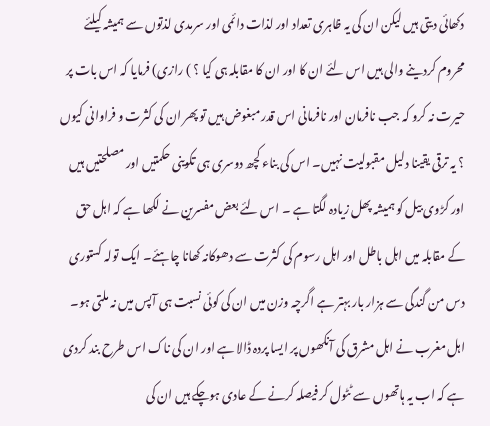دکھائی دیتی ہیں لیکن ان کی یہ ظاہری تعداد اور لذات دائمی اور سرمدی لذتوں سے ہمیشہ کیلئے محروم کردینے والی ہیں اس لئے ان کا اور ان کا مقابلہ ہی کیا ؟ ) رازی) فرمایا کہ اس بات پر حیرت نہ کرو کہ جب نافرمان اور نافرمانی اس قدر مبغوض ہیں تو پھر ان کی کثرت و فراوانی کیوں ؟ یہ ترقی یقینا دلیل مقبولیت نہیں۔ اس کی بناء کچھ دوسری ہی تکوینی حکمتیں اور مصلحتیں ہیں اور کڑوی بیل کو ہمیشہ پھل زیادہ لگتا ہے ۔ اس لئے بعض مفسرین نے لکھا ہے کہ اہل حق کے مقابلہ میں اہل باطل اور اہل رسوم کی کثرت سے دھوکانہ کھانا چاہئے۔ ایک تولہ کستوری دس من گندگی سے ہزار بار بہتر ہے اگرچہ وزن میں ان کی کوئی نسبت ہی آپس میں نہ ملتی ہو۔ اہل مغرب نے اہل مشرق کی آنکھوں پر ایسا پردہ ڈالا ہے اور ان کی ناک اس طرح بند کردی ہے کہ اب یہ ہاتھوں سے ٹٹول کر فیصلہ کرنے کے عادی ہوچکے ہیں ان کی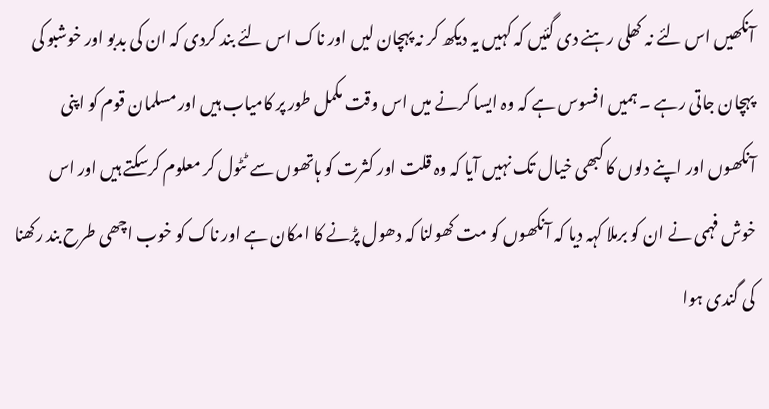آنکھیں اس لئے نہ کھلی رہنے دی گئیں کہ کہیں یہ دیکھ کر نہ پہچان لیں اور ناک اس لئے بند کردی کہ ان کی بدبو اور خوشبو کی پہچان جاتی رہے ۔ ہمیں افسوس ہے کہ وہ ایسا کرنے میں اس وقت مکمل طور پر کامیاب ہیں اور مسلمان قوم کو اپنی آنکھوں اور اپنے دلوں کا کبھی خیال تک نہیں آیا کہ وہ قلت اور کثرت کو ہاتھوں سے ٹٹول کر معلوم کرسکتے ہیں اور اس خوش فہمی نے ان کو برملا کہہ دیا کہ آنکھوں کو مت کھولنا کہ دھول پڑنے کا امکان ہے اور ناک کو خوب اچھی طرح بند رکھنا کی گندی ہوا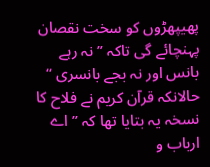پھیپھڑوں کو سخت نقصان پہنچائے گی تاکہ ” نہ رہے بانس اور نہ بجے بانسری “ حالانکہ قرآن کریم نے فلاح کا نسخہ یہ بتایا تھا کہ ” اے ارباب و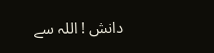دانش ! اللہ سے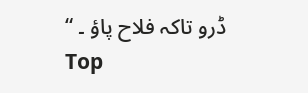ڈرو تاکہ فلاح پاؤ ۔ “
Top